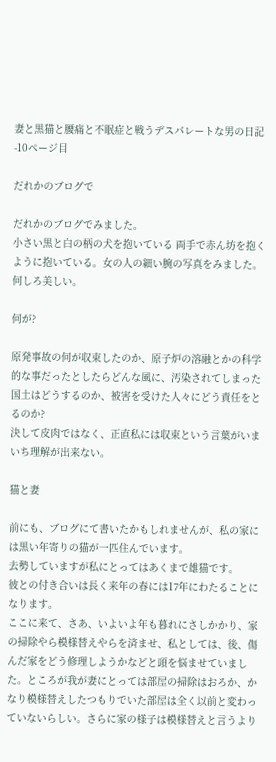妻と黒猫と腰痛と不眠症と戦うデスパレートな男の日記 -10ページ目

だれかのブログで

だれかのブログでみました。
小さい黒と白の柄の犬を抱いている 両手で赤ん坊を抱くように抱いている。女の人の細い腕の写真をみました。何しろ美しい。

何が?

原発事故の何が収束したのか、原子炉の溶融とかの科学的な事だったとしたらどんな風に、汚染されてしまった国土はどうするのか、被害を受けた人々にどう責任をとるのか?
決して皮肉ではなく、正直私には収束という言葉がいまいち理解が出来ない。

猫と妻

前にも、ブログにて書いたかもしれませんが、私の家には黒い年寄りの猫が一匹住んでいます。
去勢していますが私にとってはあくまで雄猫です。
彼との付き合いは長く来年の春には17年にわたることになります。
ここに来て、さあ、いよいよ年も暮れにさしかかり、家の掃除やら模様替えやらを済ませ、私としては、後、傷んだ家をどう修理しようかなどと頭を悩ませていました。ところが我が妻にとっては部屋の掃除はおろか、かなり模様替えしたつもりでいた部屋は全く以前と変わっていないらしい。さらに家の様子は模様替えと言うより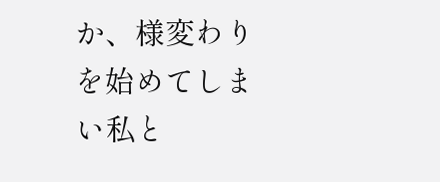か、様変わりを始めてしまい私と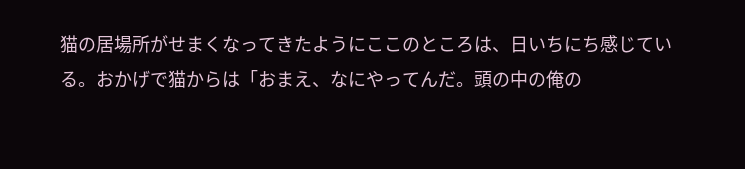猫の居場所がせまくなってきたようにここのところは、日いちにち感じている。おかげで猫からは「おまえ、なにやってんだ。頭の中の俺の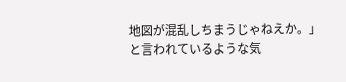地図が混乱しちまうじゃねえか。」と言われているような気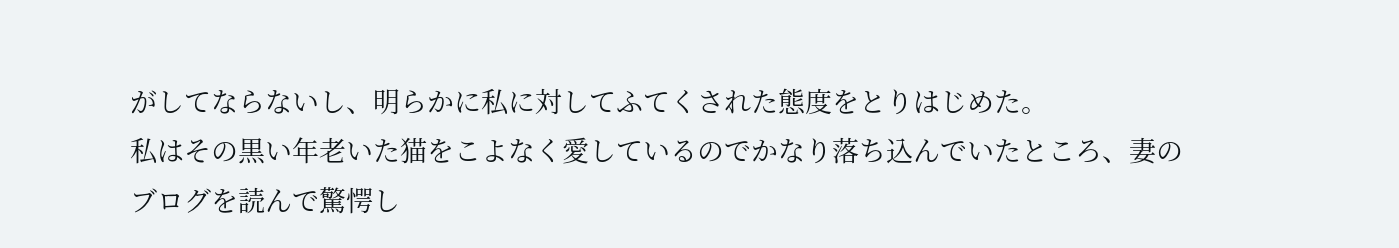がしてならないし、明らかに私に対してふてくされた態度をとりはじめた。
私はその黒い年老いた猫をこよなく愛しているのでかなり落ち込んでいたところ、妻のブログを読んで驚愕し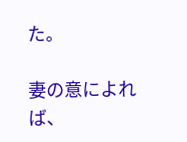た。

妻の意によれば、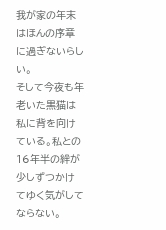我が家の年末はほんの序章に過ぎないらしい。
そして今夜も年老いた黒猫は私に背を向けている。私との16年半の絆が少しずつかけてゆく気がしてならない。